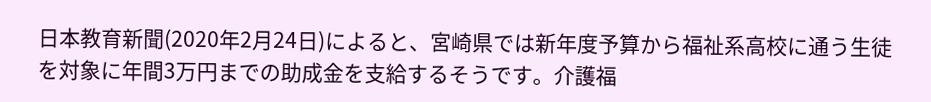日本教育新聞(2020年2月24日)によると、宮崎県では新年度予算から福祉系高校に通う生徒を対象に年間3万円までの助成金を支給するそうです。介護福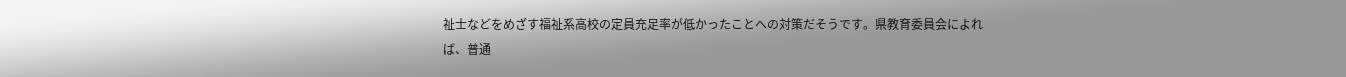祉士などをめざす福祉系高校の定員充足率が低かったことへの対策だそうです。県教育委員会によれば、普通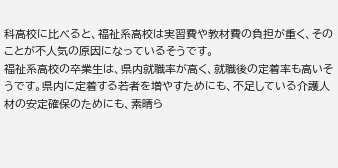科高校に比べると、福祉系高校は実習費や教材費の負担が重く、そのことが不人気の原因になっているそうです。
福祉系高校の卒業生は、県内就職率が高く、就職後の定着率も高いそうです。県内に定着する若者を増やすためにも、不足している介護人材の安定確保のためにも、素晴ら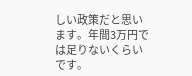しい政策だと思います。年間3万円では足りないくらいです。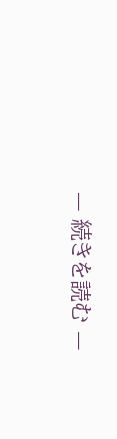— 続きを読む —